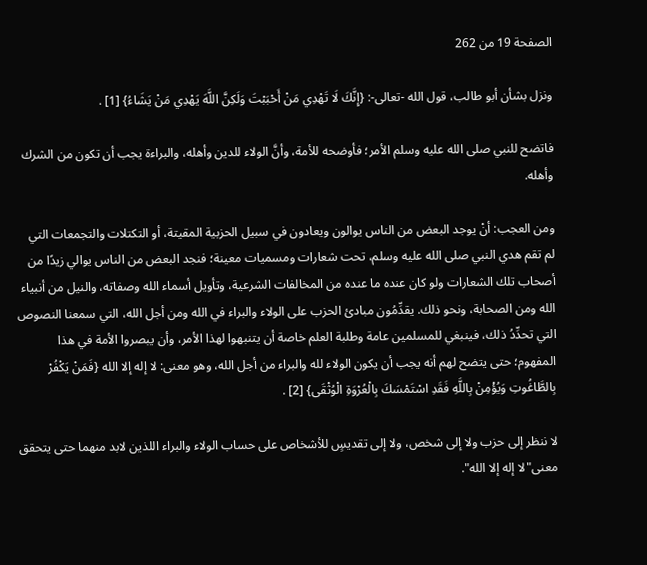الصفحة 19 من 262

ونزل بشأن أبو طالب، قول الله -تعالى-: {إِنَّكَ لَا تَهْدِي مَنْ أَحْبَبْتَ وَلَكِنَّ اللَّهَ يَهْدِي مَنْ يَشَاءُ} [1] .

فاتضح للنبي صلى الله عليه وسلم الأمر؛ فأوضحه للأمة، وأنَّ الولاء للدين وأهله، والبراءة يجب أن تكون من الشرك وأهله.

ومن العجب: أنْ يوجد البعض من الناس يوالون ويعادون في سبيل الحزبية المقيتة، أو التكتلات والتجمعات التي لم تقم هدي النبي صلى الله عليه وسلم، تحت شعارات ومسميات معينة؛ فنجد البعض من الناس يوالي زيدًا من أصحاب تلك الشعارات ولو كان عنده ما عنده من المخالفات الشرعية، وتأويل أسماء الله وصفاته، والنيل من أنبياء الله ومن الصحابة، ونحو ذلك. يقدِّمُون مبادئ الحزب على الولاء والبراء في الله ومن أجل الله، التي سمعنا النصوص التي تحدِّدُ ذلك، فينبغي للمسلمين عامة وطلبة العلم خاصة أن يتنبهوا لهذا الأمر، وأن يبصروا الأمة في هذا المفهوم؛ حتى يتضح لهم أنه يجب أن يكون الولاء لله والبراء من أجل الله، وهو معنى: لا إله إلا الله {فَمَنْ يَكْفُرْ بِالطَّاغُوتِ وَيُؤْمِنْ بِاللَّهِ فَقَدِ اسْتَمْسَكَ بِالْعُرْوَةِ الْوُثْقَى} [2] .

لا ننظر إلى حزب ولا إلى شخص، ولا إلى تقديسٍ للأشخاص على حساب الولاء والبراء اللذين لابد منهما حتى يتحقق معنى"لا إله إلا الله".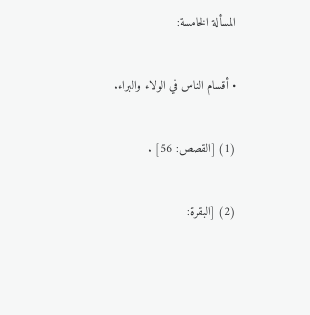المسألة الخامسة:

• أقسام الناس في الولاء والبراء.

(1) [القصص: 56] .

(2) [البقرة: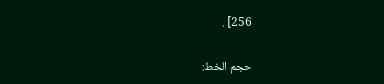256] .

حجم الخط: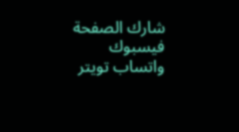شارك الصفحة
فيسبوك واتساب تويتر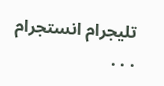تليجرام انستجرام
. . .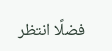فضلًا انتظر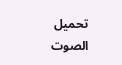تحميل الصوت